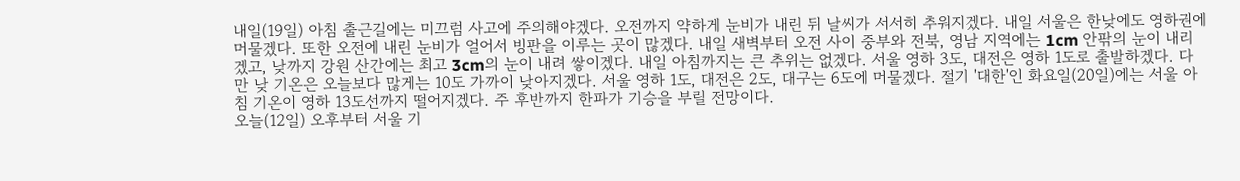내일(19일) 아침 출근길에는 미끄럼 사고에 주의해야겠다. 오전까지 약하게 눈비가 내린 뒤 날씨가 서서히 추워지겠다. 내일 서울은 한낮에도 영하권에 머물겠다. 또한 오전에 내린 눈비가 얼어서 빙판을 이루는 곳이 많겠다. 내일 새벽부터 오전 사이 중부와 전북, 영남 지역에는 1cm 안팎의 눈이 내리겠고, 낮까지 강원 산간에는 최고 3cm의 눈이 내려 쌓이겠다. 내일 아침까지는 큰 추위는 없겠다. 서울 영하 3도, 대전은 영하 1도로 출발하겠다. 다만 낮 기온은 오늘보다 많게는 10도 가까이 낮아지겠다. 서울 영하 1도, 대전은 2도, 대구는 6도에 머물겠다. 절기 '대한'인 화요일(20일)에는 서울 아침 기온이 영하 13도선까지 떨어지겠다. 주 후반까지 한파가 기승을 부릴 전망이다.
오늘(12일) 오후부터 서울 기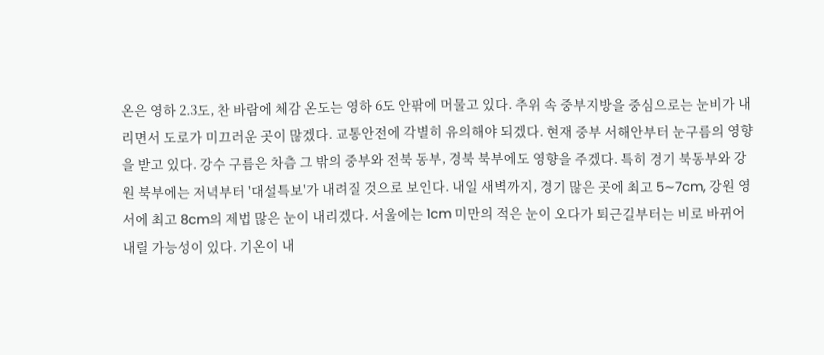온은 영하 2.3도, 찬 바람에 체감 온도는 영하 6도 안팎에 머물고 있다. 추위 속 중부지방을 중심으로는 눈비가 내리면서 도로가 미끄러운 곳이 많겠다. 교통안전에 각별히 유의해야 되겠다. 현재 중부 서해안부터 눈구름의 영향을 받고 있다. 강수 구름은 차츰 그 밖의 중부와 전북 동부, 경북 북부에도 영향을 주겠다. 특히 경기 북동부와 강원 북부에는 저녁부터 '대설특보'가 내려질 것으로 보인다. 내일 새벽까지, 경기 많은 곳에 최고 5∼7cm, 강원 영서에 최고 8cm의 제법 많은 눈이 내리겠다. 서울에는 1cm 미만의 적은 눈이 오다가 퇴근길부터는 비로 바뀌어 내릴 가능성이 있다. 기온이 내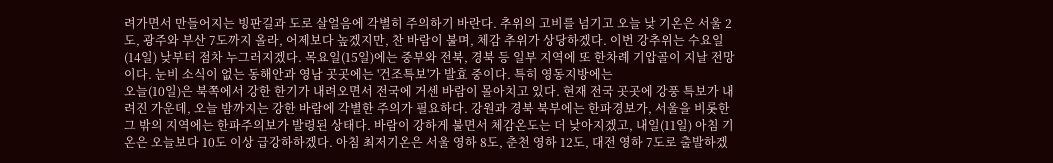려가면서 만들어지는 빙판길과 도로 살얼음에 각별히 주의하기 바란다. 추위의 고비를 넘기고 오늘 낮 기온은 서울 2도, 광주와 부산 7도까지 올라, 어제보다 높겠지만, 찬 바람이 불며, 체감 추위가 상당하겠다. 이번 강추위는 수요일(14일) 낮부터 점차 누그러지겠다. 목요일(15일)에는 중부와 전북, 경북 등 일부 지역에 또 한차례 기압골이 지날 전망이다. 눈비 소식이 없는 동해안과 영남 곳곳에는 '건조특보'가 발효 중이다. 특히 영동지방에는
오늘(10일)은 북쪽에서 강한 한기가 내려오면서 전국에 거센 바람이 몰아치고 있다. 현재 전국 곳곳에 강풍 특보가 내려진 가운데, 오늘 밤까지는 강한 바람에 각별한 주의가 필요하다. 강원과 경북 북부에는 한파경보가, 서울을 비롯한 그 밖의 지역에는 한파주의보가 발령된 상태다. 바람이 강하게 불면서 체감온도는 더 낮아지겠고, 내일(11일) 아침 기온은 오늘보다 10도 이상 급강하하겠다. 아침 최저기온은 서울 영하 8도, 춘천 영하 12도, 대전 영하 7도로 출발하겠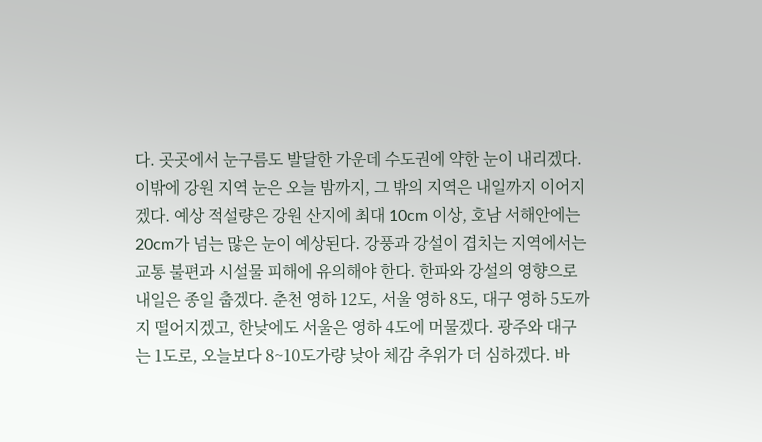다. 곳곳에서 눈구름도 발달한 가운데 수도권에 약한 눈이 내리겠다. 이밖에 강원 지역 눈은 오늘 밤까지, 그 밖의 지역은 내일까지 이어지겠다. 예상 적설량은 강원 산지에 최대 10cm 이상, 호남 서해안에는 20cm가 넘는 많은 눈이 예상된다. 강풍과 강설이 겹치는 지역에서는 교통 불편과 시설물 피해에 유의해야 한다. 한파와 강설의 영향으로 내일은 종일 춥겠다. 춘천 영하 12도, 서울 영하 8도, 대구 영하 5도까지 떨어지겠고, 한낮에도 서울은 영하 4도에 머물겠다. 광주와 대구는 1도로, 오늘보다 8~10도가량 낮아 체감 추위가 더 심하겠다. 바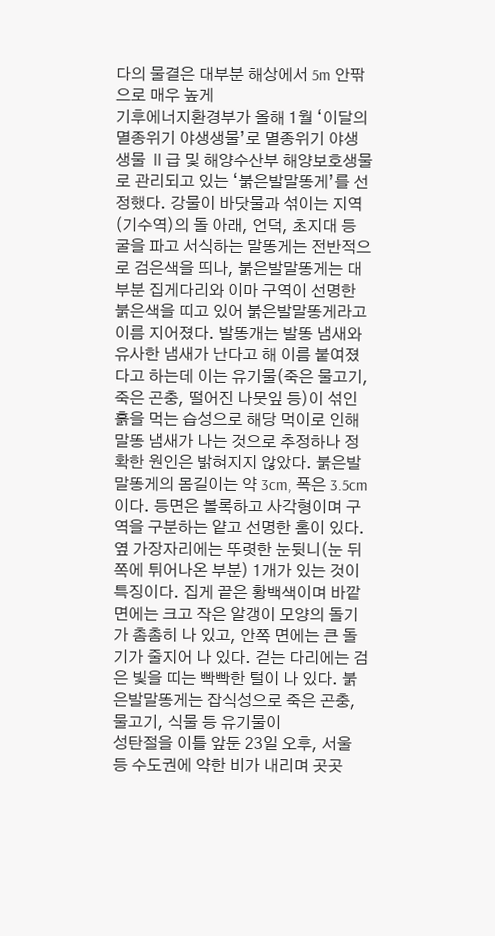다의 물결은 대부분 해상에서 5m 안팎으로 매우 높게
기후에너지환경부가 올해 1월 ‘이달의 멸종위기 야생생물’로 멸종위기 야생생물 Ⅱ급 및 해양수산부 해양보호생물로 관리되고 있는 ‘붉은발말똥게’를 선정했다. 강물이 바닷물과 섞이는 지역(기수역)의 돌 아래, 언덕, 초지대 등 굴을 파고 서식하는 말똥게는 전반적으로 검은색을 띄나, 붉은발말똥게는 대부분 집게다리와 이마 구역이 선명한 붉은색을 띠고 있어 붉은발말똥게라고 이름 지어졌다. 발똥개는 발똥 냄새와 유사한 냄새가 난다고 해 이름 붙여졌다고 하는데 이는 유기물(죽은 물고기, 죽은 곤충, 떨어진 나뭇잎 등)이 섞인 흙을 먹는 습성으로 해당 먹이로 인해 말똥 냄새가 나는 것으로 추정하나 정확한 원인은 밝혀지지 않았다. 붉은발말똥게의 몸길이는 약 3cm, 폭은 3.5cm이다. 등면은 볼록하고 사각형이며 구역을 구분하는 얕고 선명한 홈이 있다. 옆 가장자리에는 뚜렷한 눈뒷니(눈 뒤쪽에 튀어나온 부분) 1개가 있는 것이 특징이다. 집게 끝은 황백색이며 바깥 면에는 크고 작은 알갱이 모양의 돌기가 촘촘히 나 있고, 안쪽 면에는 큰 돌기가 줄지어 나 있다. 걷는 다리에는 검은 빛을 띠는 빡빡한 털이 나 있다. 붉은발말똥게는 잡식성으로 죽은 곤충, 물고기, 식물 등 유기물이
성탄절을 이틀 앞둔 23일 오후, 서울 등 수도권에 약한 비가 내리며 곳곳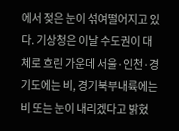에서 젖은 눈이 섞여떨어지고 있다. 기상청은 이날 수도권이 대체로 흐린 가운데 서울·인천·경기도에는 비, 경기북부내륙에는 비 또는 눈이 내리겠다고 밝혔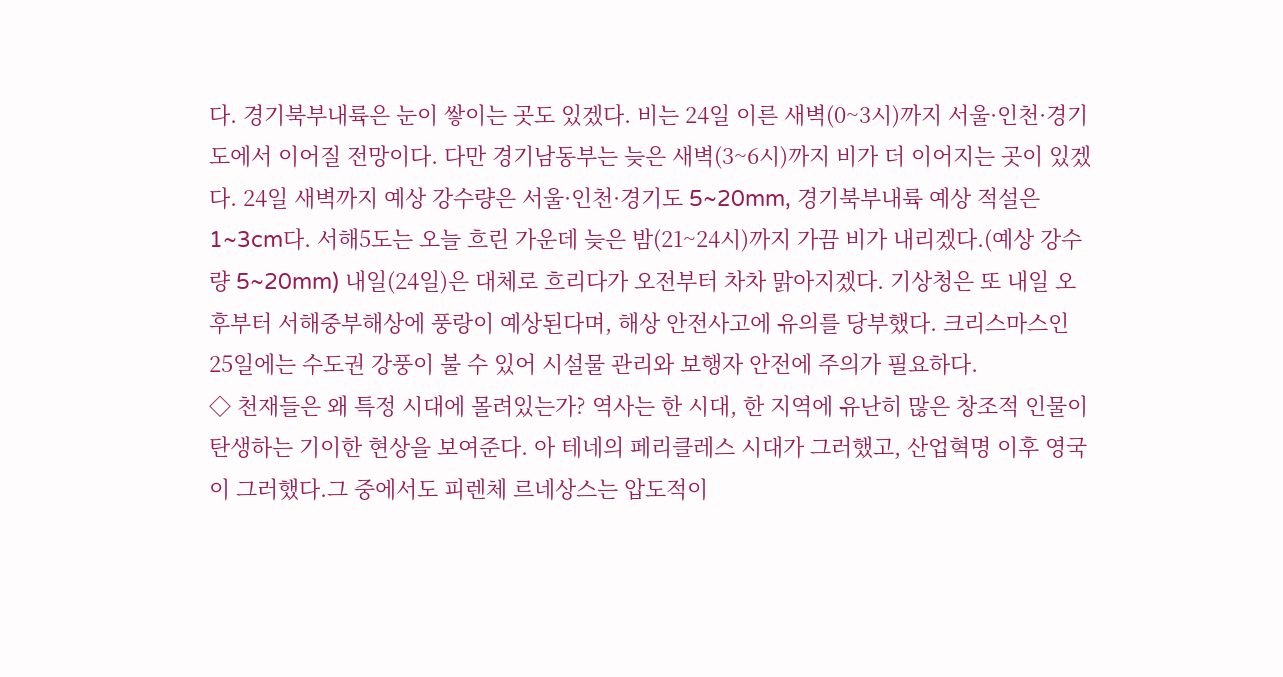다. 경기북부내륙은 눈이 쌓이는 곳도 있겠다. 비는 24일 이른 새벽(0~3시)까지 서울·인천·경기도에서 이어질 전망이다. 다만 경기남동부는 늦은 새벽(3~6시)까지 비가 더 이어지는 곳이 있겠다. 24일 새벽까지 예상 강수량은 서울·인천·경기도 5~20mm, 경기북부내륙 예상 적설은 1~3cm다. 서해5도는 오늘 흐린 가운데 늦은 밤(21~24시)까지 가끔 비가 내리겠다.(예상 강수량 5~20mm) 내일(24일)은 대체로 흐리다가 오전부터 차차 맑아지겠다. 기상청은 또 내일 오후부터 서해중부해상에 풍랑이 예상된다며, 해상 안전사고에 유의를 당부했다. 크리스마스인 25일에는 수도권 강풍이 불 수 있어 시설물 관리와 보행자 안전에 주의가 필요하다.
◇ 천재들은 왜 특정 시대에 몰려있는가? 역사는 한 시대, 한 지역에 유난히 많은 창조적 인물이 탄생하는 기이한 현상을 보여준다. 아 테네의 페리클레스 시대가 그러했고, 산업혁명 이후 영국이 그러했다.그 중에서도 피렌체 르네상스는 압도적이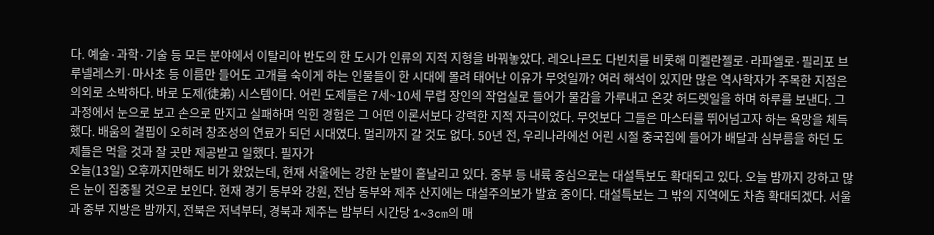다. 예술·과학·기술 등 모든 분야에서 이탈리아 반도의 한 도시가 인류의 지적 지형을 바꿔놓았다. 레오나르도 다빈치를 비롯해 미켈란젤로·라파엘로·필리포 브루넬레스키·마사초 등 이름만 들어도 고개를 숙이게 하는 인물들이 한 시대에 몰려 태어난 이유가 무엇일까? 여러 해석이 있지만 많은 역사학자가 주목한 지점은 의외로 소박하다. 바로 도제(徒弟) 시스템이다. 어린 도제들은 7세~10세 무렵 장인의 작업실로 들어가 물감을 가루내고 온갖 허드렛일을 하며 하루를 보낸다. 그 과정에서 눈으로 보고 손으로 만지고 실패하며 익힌 경험은 그 어떤 이론서보다 강력한 지적 자극이었다. 무엇보다 그들은 마스터를 뛰어넘고자 하는 욕망을 체득했다. 배움의 결핍이 오히려 창조성의 연료가 되던 시대였다. 멀리까지 갈 것도 없다. 50년 전, 우리나라에선 어린 시절 중국집에 들어가 배달과 심부름을 하던 도제들은 먹을 것과 잘 곳만 제공받고 일했다. 필자가
오늘(13일) 오후까지만해도 비가 왔었는데, 현재 서울에는 강한 눈발이 흩날리고 있다. 중부 등 내륙 중심으로는 대설특보도 확대되고 있다. 오늘 밤까지 강하고 많은 눈이 집중될 것으로 보인다. 현재 경기 동부와 강원, 전남 동부와 제주 산지에는 대설주의보가 발효 중이다. 대설특보는 그 밖의 지역에도 차츰 확대되겠다. 서울과 중부 지방은 밤까지, 전북은 저녁부터, 경북과 제주는 밤부터 시간당 1~3cm의 매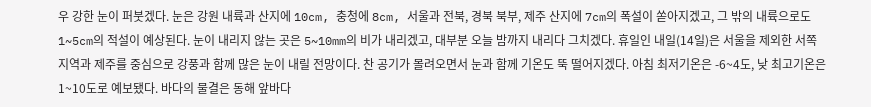우 강한 눈이 퍼붓겠다. 눈은 강원 내륙과 산지에 10cm, 충청에 8cm, 서울과 전북, 경북 북부, 제주 산지에 7cm의 폭설이 쏟아지겠고, 그 밖의 내륙으로도 1~5cm의 적설이 예상된다. 눈이 내리지 않는 곳은 5~10mm의 비가 내리겠고, 대부분 오늘 밤까지 내리다 그치겠다. 휴일인 내일(14일)은 서울을 제외한 서쪽 지역과 제주를 중심으로 강풍과 함께 많은 눈이 내릴 전망이다. 찬 공기가 몰려오면서 눈과 함께 기온도 뚝 떨어지겠다. 아침 최저기온은 -6~4도, 낮 최고기온은 1~10도로 예보됐다. 바다의 물결은 동해 앞바다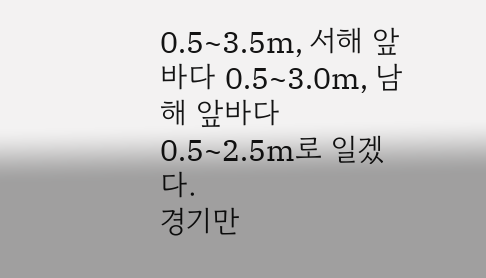0.5~3.5m, 서해 앞바다 0.5~3.0m, 남해 앞바다 0.5~2.5m로 일겠다.
경기만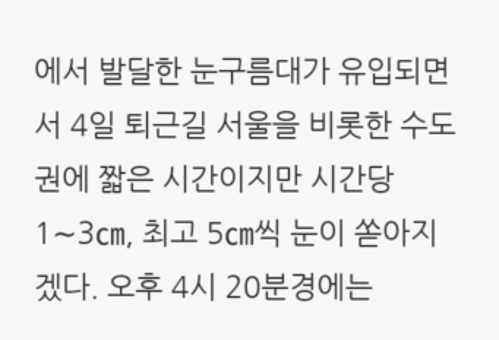에서 발달한 눈구름대가 유입되면서 4일 퇴근길 서울을 비롯한 수도권에 짧은 시간이지만 시간당 1∼3㎝, 최고 5㎝씩 눈이 쏟아지겠다. 오후 4시 20분경에는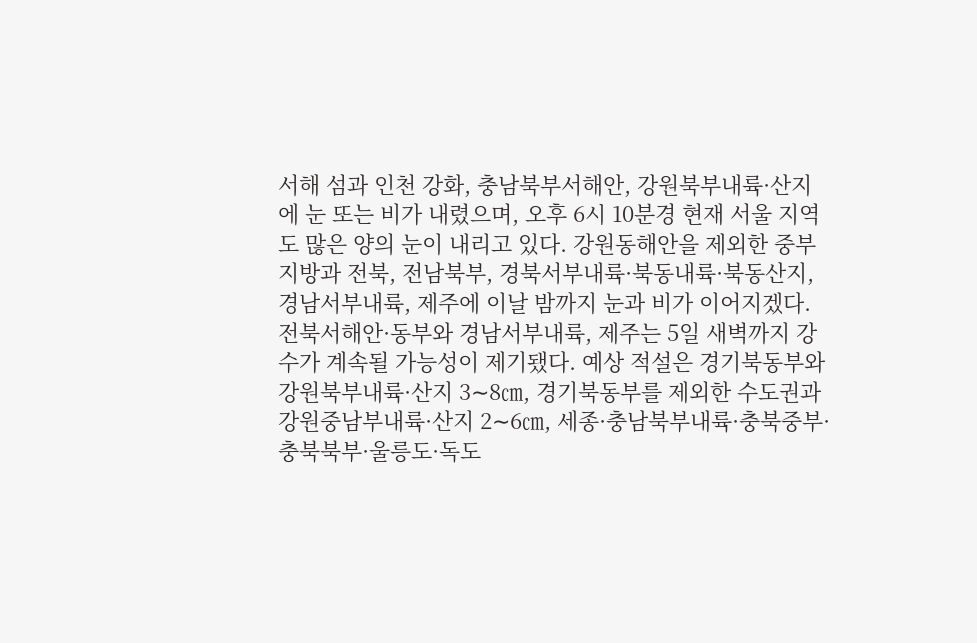서해 섬과 인천 강화, 충남북부서해안, 강원북부내륙·산지에 눈 또는 비가 내렸으며, 오후 6시 10분경 현재 서울 지역도 많은 양의 눈이 내리고 있다. 강원동해안을 제외한 중부지방과 전북, 전남북부, 경북서부내륙·북동내륙·북동산지, 경남서부내륙, 제주에 이날 밤까지 눈과 비가 이어지겠다. 전북서해안·동부와 경남서부내륙, 제주는 5일 새벽까지 강수가 계속될 가능성이 제기됐다. 예상 적설은 경기북동부와 강원북부내륙·산지 3∼8㎝, 경기북동부를 제외한 수도권과 강원중남부내륙·산지 2∼6㎝, 세종·충남북부내륙·충북중부·충북북부·울릉도·독도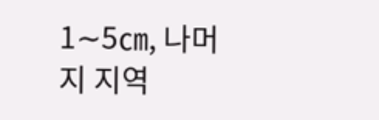1∼5㎝, 나머지 지역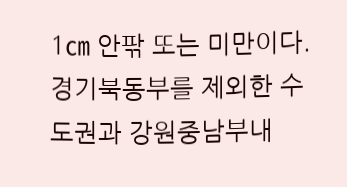1㎝ 안팎 또는 미만이다. 경기북동부를 제외한 수도권과 강원중남부내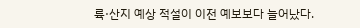륙·산지 예상 적설이 이전 예보보다 늘어났다.